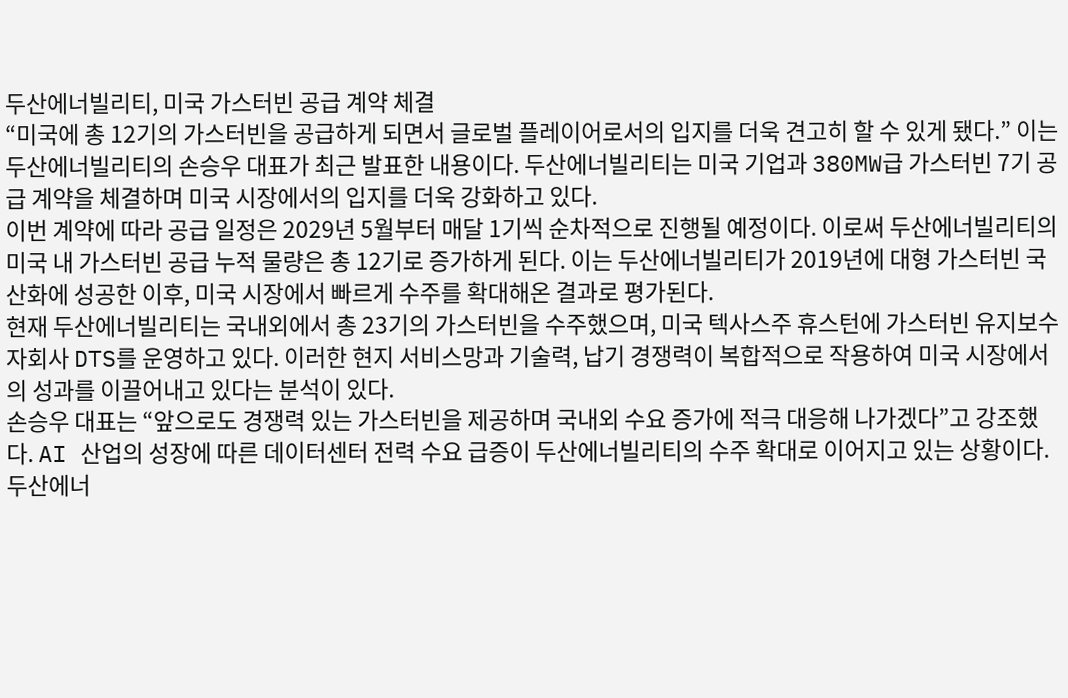두산에너빌리티, 미국 가스터빈 공급 계약 체결
“미국에 총 12기의 가스터빈을 공급하게 되면서 글로벌 플레이어로서의 입지를 더욱 견고히 할 수 있게 됐다.” 이는 두산에너빌리티의 손승우 대표가 최근 발표한 내용이다. 두산에너빌리티는 미국 기업과 380MW급 가스터빈 7기 공급 계약을 체결하며 미국 시장에서의 입지를 더욱 강화하고 있다.
이번 계약에 따라 공급 일정은 2029년 5월부터 매달 1기씩 순차적으로 진행될 예정이다. 이로써 두산에너빌리티의 미국 내 가스터빈 공급 누적 물량은 총 12기로 증가하게 된다. 이는 두산에너빌리티가 2019년에 대형 가스터빈 국산화에 성공한 이후, 미국 시장에서 빠르게 수주를 확대해온 결과로 평가된다.
현재 두산에너빌리티는 국내외에서 총 23기의 가스터빈을 수주했으며, 미국 텍사스주 휴스턴에 가스터빈 유지보수 자회사 DTS를 운영하고 있다. 이러한 현지 서비스망과 기술력, 납기 경쟁력이 복합적으로 작용하여 미국 시장에서의 성과를 이끌어내고 있다는 분석이 있다.
손승우 대표는 “앞으로도 경쟁력 있는 가스터빈을 제공하며 국내외 수요 증가에 적극 대응해 나가겠다”고 강조했다. AI 산업의 성장에 따른 데이터센터 전력 수요 급증이 두산에너빌리티의 수주 확대로 이어지고 있는 상황이다.
두산에너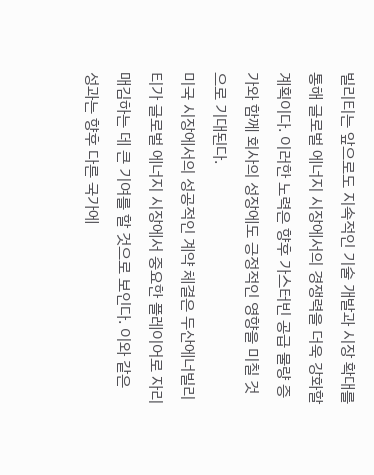빌리티는 앞으로도 지속적인 기술 개발과 시장 확대를 통해 글로벌 에너지 시장에서의 경쟁력을 더욱 강화할 계획이다. 이러한 노력은 향후 가스터빈 공급 물량 증가와 함께 회사의 성장에도 긍정적인 영향을 미칠 것으로 기대된다.
미국 시장에서의 성공적인 계약 체결은 두산에너빌리티가 글로벌 에너지 시장에서 중요한 플레이어로 자리매김하는 데 큰 기여를 할 것으로 보인다. 이와 같은 성과는 향후 다른 국가에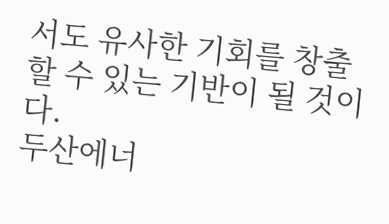서도 유사한 기회를 창출할 수 있는 기반이 될 것이다.
두산에너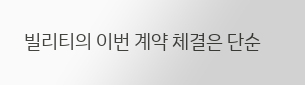빌리티의 이번 계약 체결은 단순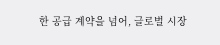한 공급 계약을 넘어, 글로벌 시장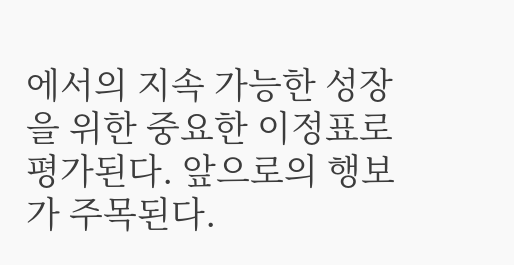에서의 지속 가능한 성장을 위한 중요한 이정표로 평가된다. 앞으로의 행보가 주목된다.